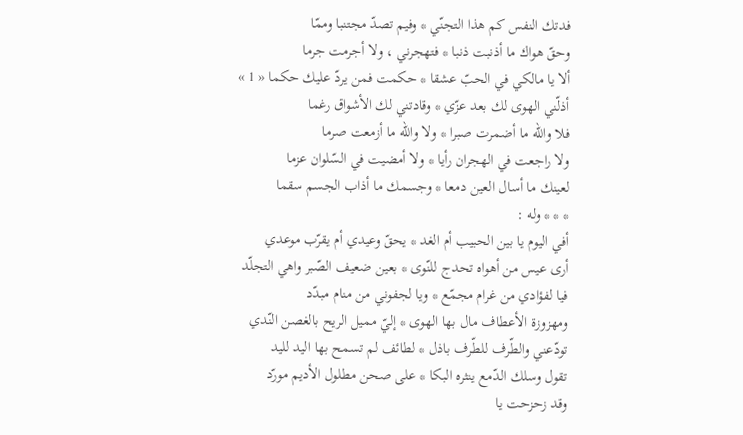فدتك النفس كم هذا التجنّي * وفيم تصدّ مجتنبا وممّا
وحقّ هواك ما أذنبت ذنبا * فتهجرني ، ولا أجرمت جرما
ألا يا مالكي في الحبّ عشقا * حكمت فمن يردّ عليك حكما « 1 »
أذلّني الهوى لك بعد عزّي * وقادتني لك الأشواق رغما
فلا واللّه ما أضمرت صبرا * ولا واللّه ما أزمعت صرما
ولا راجعت في الهجران رأيا * ولا أمضيت في السّلوان عزما
لعينك ما أسال العين دمعا * وجسمك ما أذاب الجسم سقما
* * * وله :
أفي اليوم يا بين الحبيب أم الغد * يحقّ وعيدي أم يقرّب موعدي
أرى عيس من أهواه تحدج للنّوى * بعين ضعيف الصّبر واهي التجلّد
فيا لفؤادي من غرام مجمّع * ويا لجفوني من منام مبدّد
ومهزوزة الأعطاف مال بها الهوى * إليّ مميل الريح بالغصن النّدي
تودّعني والطّرف للطّرف باذل * لطائف لم تسمح بها اليد لليد
تقول وسلك الدّمع ينثره البكا * على صحن مطلول الأديم مورّد
وقد زحزحت يا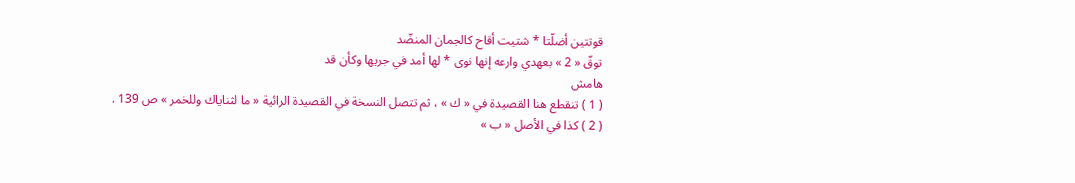قوتتين أضلّتا * شتيت أقاح كالجمان المنضّد
توقّ « 2 » بعهدي وارعه إنها نوى * لها أمد في جريها وكأن قد
هامش
( 1 ) تنقطع هنا القصيدة في « ك » ، ثم تتصل النسخة في القصيدة الرائية « ما لثناياك وللخمر » ص 139 .
( 2 ) كذا في الأصل « ب »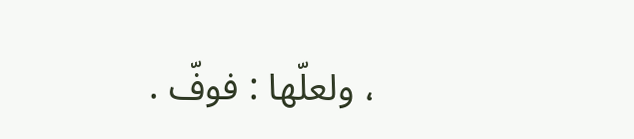، ولعلّها : فوفّ .